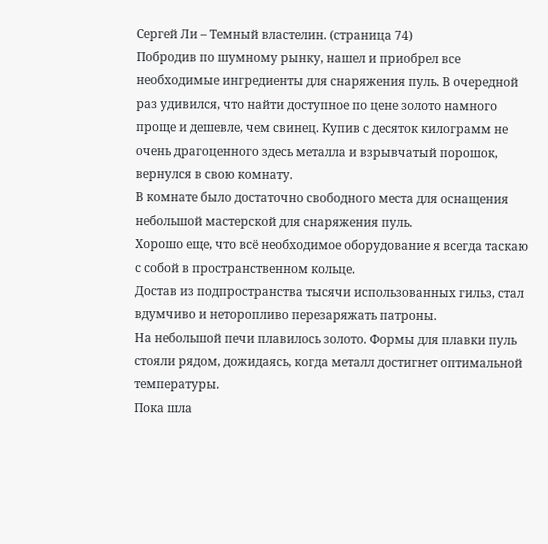Сергей Ли – Темный властелин. (страница 74)
Побродив по шумному рынку, нашел и приобрел все необходимые ингредиенты для снаряжения пуль. В очередной раз удивился, что найти доступное по цене золото намного проще и дешевле, чем свинец. Купив с десяток килограмм не очень драгоценного здесь металла и взрывчатый порошок, вернулся в свою комнату.
В комнате было достаточно свободного места для оснащения небольшой мастерской для снаряжения пуль.
Хорошо еще, что всё необходимое оборудование я всегда таскаю с собой в пространственном кольце.
Достав из подпространства тысячи использованных гильз, стал вдумчиво и неторопливо перезаряжать патроны.
На небольшой печи плавилось золото. Формы для плавки пуль стояли рядом, дожидаясь, когда металл достигнет оптимальной температуры.
Пока шла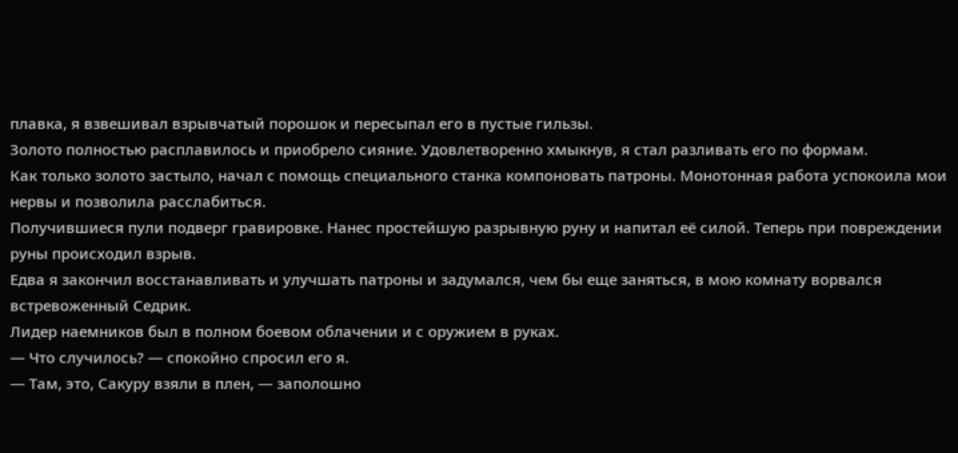плавка, я взвешивал взрывчатый порошок и пересыпал его в пустые гильзы.
Золото полностью расплавилось и приобрело сияние. Удовлетворенно хмыкнув, я стал разливать его по формам.
Как только золото застыло, начал с помощь специального станка компоновать патроны. Монотонная работа успокоила мои нервы и позволила расслабиться.
Получившиеся пули подверг гравировке. Нанес простейшую разрывную руну и напитал её силой. Теперь при повреждении руны происходил взрыв.
Едва я закончил восстанавливать и улучшать патроны и задумался, чем бы еще заняться, в мою комнату ворвался встревоженный Седрик.
Лидер наемников был в полном боевом облачении и с оружием в руках.
— Что случилось? — спокойно спросил его я.
— Там, это, Сакуру взяли в плен, — заполошно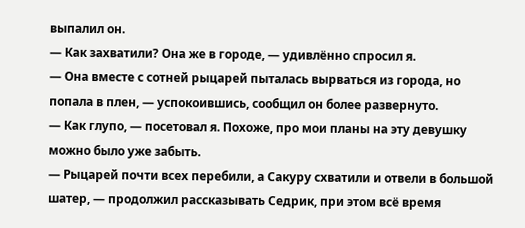выпалил он.
— Как захватили? Она же в городе, — удивлённо спросил я.
— Она вместе с сотней рыцарей пыталась вырваться из города, но попала в плен, — успокоившись, сообщил он более развернуто.
— Как глупо, — посетовал я. Похоже, про мои планы на эту девушку можно было уже забыть.
— Рыцарей почти всех перебили, а Сакуру схватили и отвели в большой шатер, — продолжил рассказывать Седрик, при этом всё время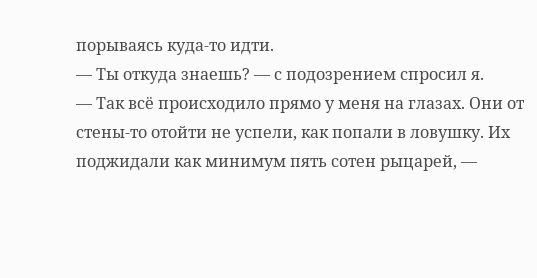порываясь куда-то идти.
— Ты откуда знаешь? — с подозрением спросил я.
— Так всё происходило прямо у меня на глазах. Они от стены-то отойти не успели, как попали в ловушку. Их поджидали как минимум пять сотен рыцарей, —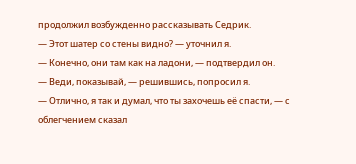продолжил возбужденно рассказывать Седрик.
— Этот шатер со стены видно? — уточнил я.
— Конечно, они там как на ладони, — подтвердил он.
— Веди, показывай, — решившись, попросил я.
— Отлично, я так и думал, что ты захочешь её спасти, — с облегчением сказал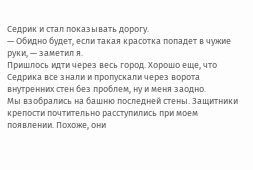Седрик и стал показывать дорогу.
— Обидно будет, если такая красотка попадет в чужие руки, — заметил я.
Пришлось идти через весь город. Хорошо еще, что Седрика все знали и пропускали через ворота внутренних стен без проблем, ну и меня заодно.
Мы взобрались на башню последней стены. Защитники крепости почтительно расступились при моем появлении. Похоже, они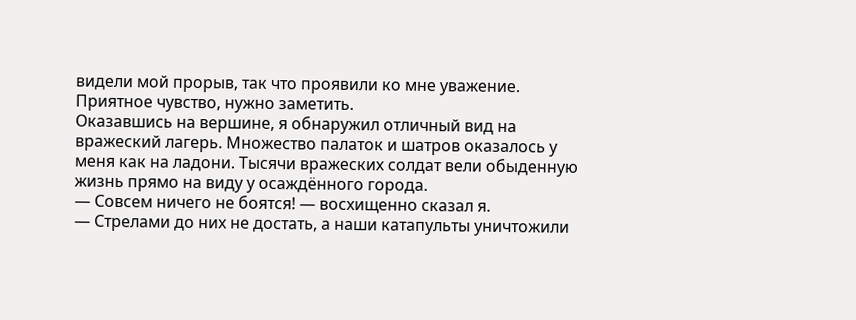видели мой прорыв, так что проявили ко мне уважение. Приятное чувство, нужно заметить.
Оказавшись на вершине, я обнаружил отличный вид на вражеский лагерь. Множество палаток и шатров оказалось у меня как на ладони. Тысячи вражеских солдат вели обыденную жизнь прямо на виду у осаждённого города.
— Совсем ничего не боятся! — восхищенно сказал я.
— Стрелами до них не достать, а наши катапульты уничтожили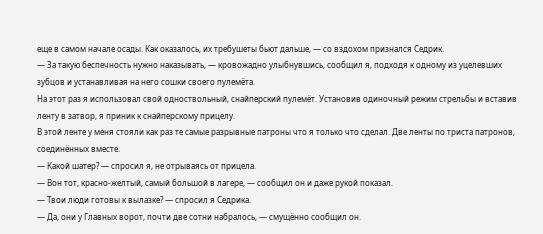еще в самом начале осады. Как оказалось, их требушеты бьют дальше, — со вздохом признался Седрик.
— За такую беспечность нужно наказывать, — кровожадно улыбнувшись, сообщил я, подходя к одному из уцелевших зубцов и устанавливая на него сошки своего пулемёта.
На этот раз я использовал свой одноствольный, снайперский пулемёт. Установив одиночный режим стрельбы и вставив ленту в затвор, я приник к снайперскому прицелу.
В этой ленте у меня стояли как раз те самые разрывные патроны что я только что сделал. Две ленты по триста патронов, соединённых вместе.
— Какой шатер? — спросил я, не отрываясь от прицела.
— Вон тот, красно-желтый, самый большой в лагере, — сообщил он и даже рукой показал.
— Твои люди готовы к вылазке? — спросил я Седрика.
— Да, они у Главных ворот, почти две сотни набралось, — смущённо сообщил он.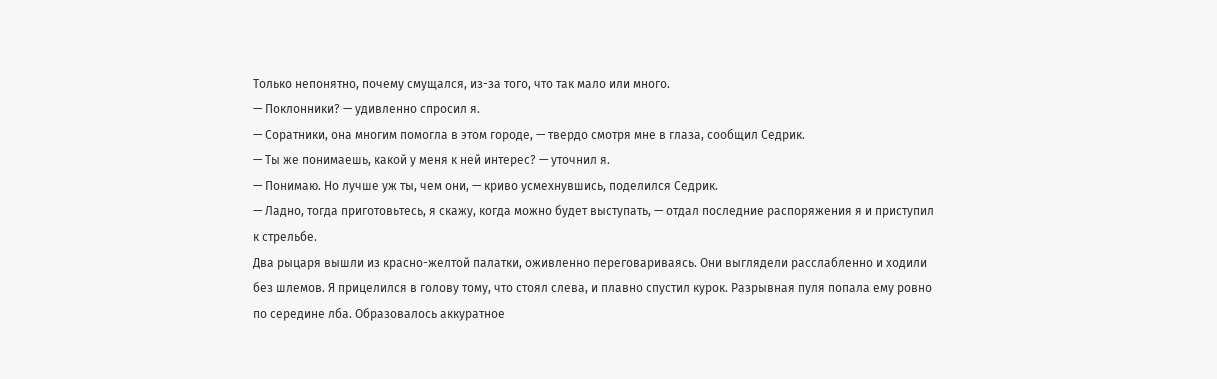Только непонятно, почему смущался, из-за того, что так мало или много.
— Поклонники? — удивленно спросил я.
— Соратники, она многим помогла в этом городе, — твердо смотря мне в глаза, сообщил Седрик.
— Ты же понимаешь, какой у меня к ней интерес? — уточнил я.
— Понимаю. Но лучше уж ты, чем они, — криво усмехнувшись, поделился Седрик.
— Ладно, тогда приготовьтесь, я скажу, когда можно будет выступать, — отдал последние распоряжения я и приступил к стрельбе.
Два рыцаря вышли из красно-желтой палатки, оживленно переговариваясь. Они выглядели расслабленно и ходили без шлемов. Я прицелился в голову тому, что стоял слева, и плавно спустил курок. Разрывная пуля попала ему ровно по середине лба. Образовалось аккуратное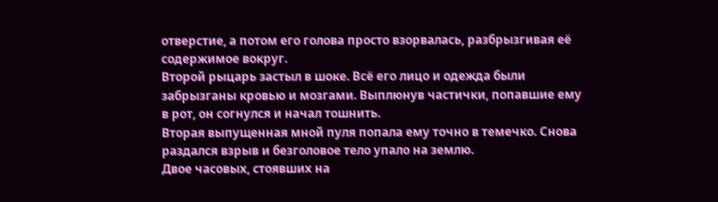отверстие, а потом его голова просто взорвалась, разбрызгивая её содержимое вокруг.
Второй рыцарь застыл в шоке. Всё его лицо и одежда были забрызганы кровью и мозгами. Выплюнув частички, попавшие ему в рот, он согнулся и начал тошнить.
Вторая выпущенная мной пуля попала ему точно в темечко. Снова раздался взрыв и безголовое тело упало на землю.
Двое часовых, стоявших на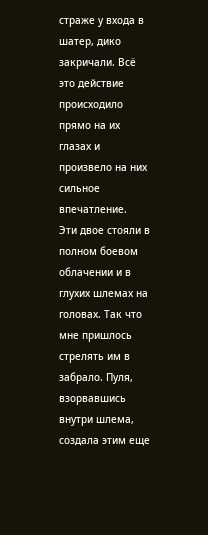страже у входа в шатер, дико закричали. Всё это действие происходило прямо на их глазах и произвело на них сильное впечатление.
Эти двое стояли в полном боевом облачении и в глухих шлемах на головах. Так что мне пришлось стрелять им в забрало. Пуля, взорвавшись внутри шлема, создала этим еще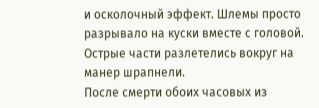и осколочный эффект. Шлемы просто разрывало на куски вместе с головой. Острые части разлетелись вокруг на манер шрапнели.
После смерти обоих часовых из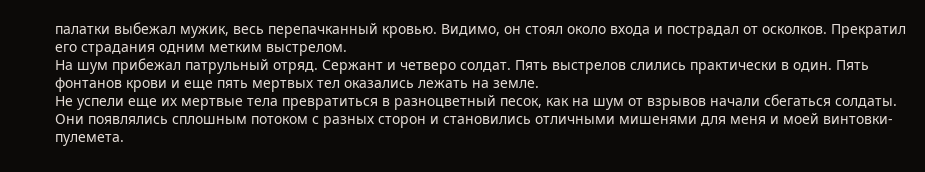палатки выбежал мужик, весь перепачканный кровью. Видимо, он стоял около входа и пострадал от осколков. Прекратил его страдания одним метким выстрелом.
На шум прибежал патрульный отряд. Сержант и четверо солдат. Пять выстрелов слились практически в один. Пять фонтанов крови и еще пять мертвых тел оказались лежать на земле.
Не успели еще их мертвые тела превратиться в разноцветный песок, как на шум от взрывов начали сбегаться солдаты. Они появлялись сплошным потоком с разных сторон и становились отличными мишенями для меня и моей винтовки-пулемета.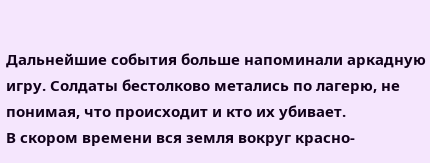Дальнейшие события больше напоминали аркадную игру. Солдаты бестолково метались по лагерю, не понимая, что происходит и кто их убивает.
В скором времени вся земля вокруг красно-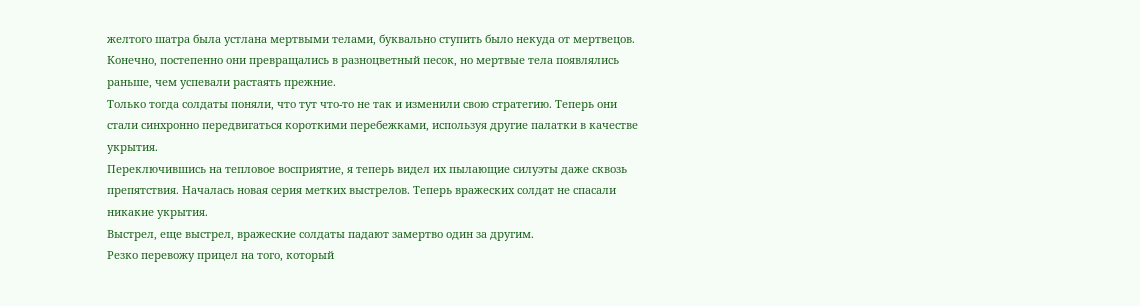желтого шатра была устлана мертвыми телами, буквально ступить было некуда от мертвецов. Конечно, постепенно они превращались в разноцветный песок, но мертвые тела появлялись раньше, чем успевали растаять прежние.
Только тогда солдаты поняли, что тут что-то не так и изменили свою стратегию. Теперь они стали синхронно передвигаться короткими перебежками, используя другие палатки в качестве укрытия.
Переключившись на тепловое восприятие, я теперь видел их пылающие силуэты даже сквозь препятствия. Началась новая серия метких выстрелов. Теперь вражеских солдат не спасали никакие укрытия.
Выстрел, еще выстрел, вражеские солдаты падают замертво один за другим.
Резко перевожу прицел на того, который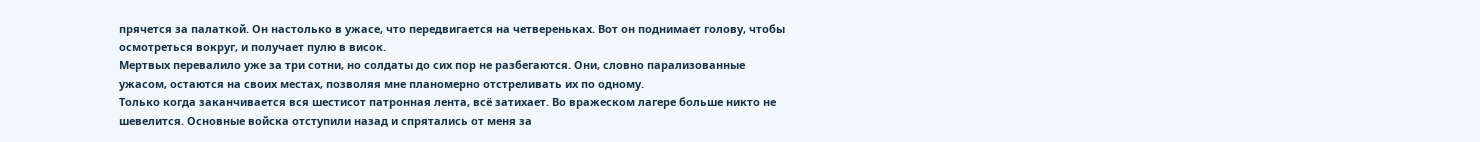прячется за палаткой. Он настолько в ужасе, что передвигается на четвереньках. Вот он поднимает голову, чтобы осмотреться вокруг, и получает пулю в висок.
Мертвых перевалило уже за три сотни, но солдаты до сих пор не разбегаются. Они, словно парализованные ужасом, остаются на своих местах, позволяя мне планомерно отстреливать их по одному.
Только когда заканчивается вся шестисот патронная лента, всё затихает. Во вражеском лагере больше никто не шевелится. Основные войска отступили назад и спрятались от меня за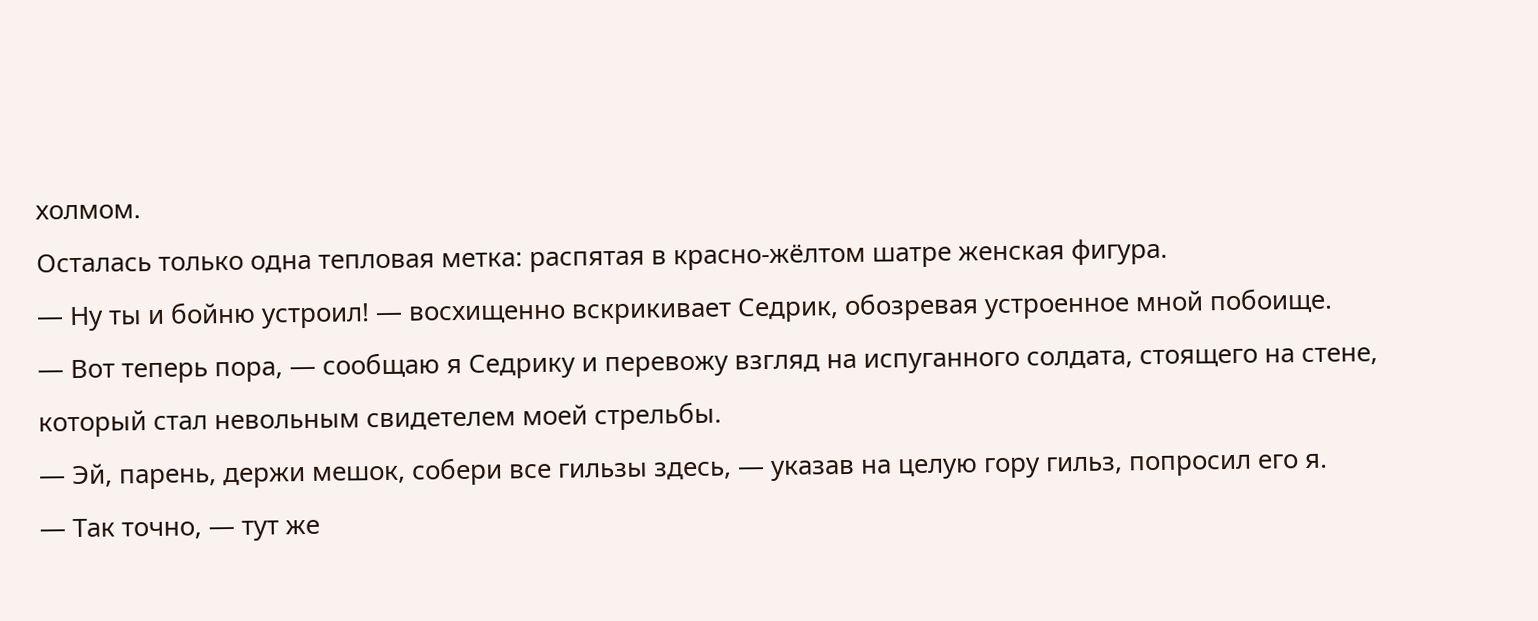холмом.
Осталась только одна тепловая метка: распятая в красно-жёлтом шатре женская фигура.
— Ну ты и бойню устроил! — восхищенно вскрикивает Седрик, обозревая устроенное мной побоище.
— Вот теперь пора, — сообщаю я Седрику и перевожу взгляд на испуганного солдата, стоящего на стене, который стал невольным свидетелем моей стрельбы.
— Эй, парень, держи мешок, собери все гильзы здесь, — указав на целую гору гильз, попросил его я.
— Так точно, — тут же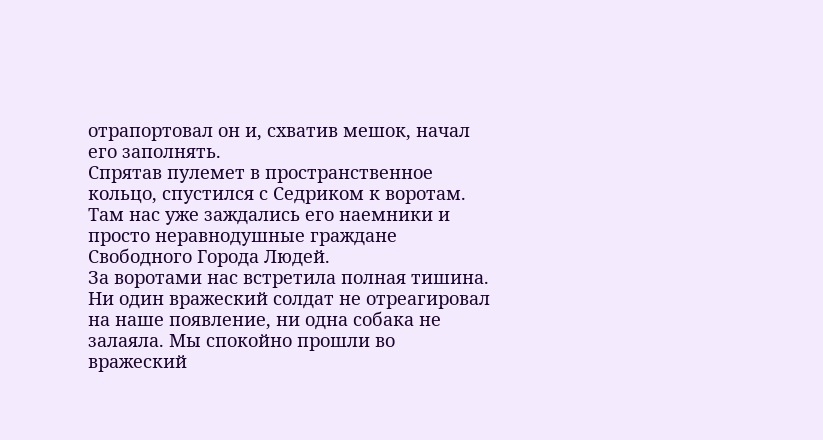отрапортовал он и, схватив мешок, начал его заполнять.
Спрятав пулемет в пространственное кольцо, спустился с Седриком к воротам. Там нас уже заждались его наемники и просто неравнодушные граждане Свободного Города Людей.
За воротами нас встретила полная тишина. Ни один вражеский солдат не отреагировал на наше появление, ни одна собака не залаяла. Мы спокойно прошли во вражеский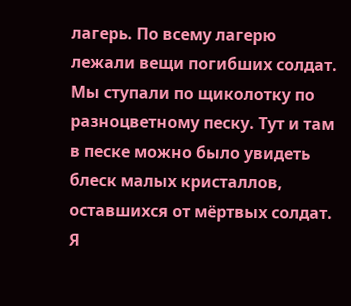лагерь. По всему лагерю лежали вещи погибших солдат. Мы ступали по щиколотку по разноцветному песку. Тут и там в песке можно было увидеть блеск малых кристаллов, оставшихся от мёртвых солдат.
Я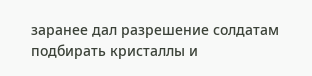заранее дал разрешение солдатам подбирать кристаллы и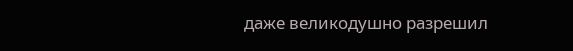даже великодушно разрешил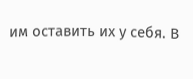им оставить их у себя. В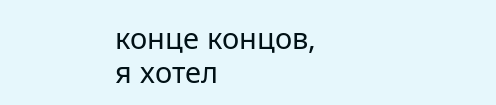конце концов, я хотел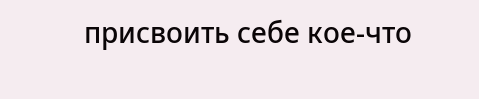присвоить себе кое-что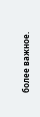более важное.